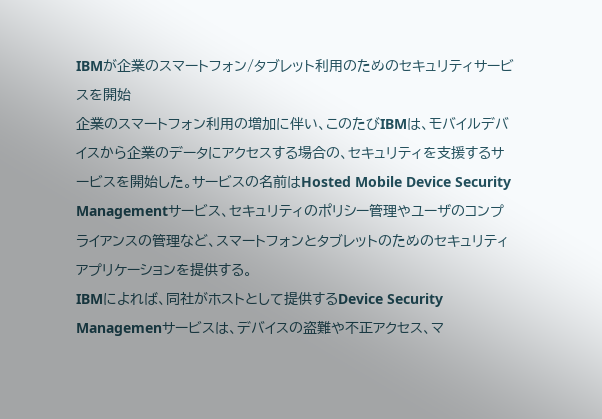IBMが企業のスマートフォン/タブレット利用のためのセキュリティサービスを開始
企業のスマートフォン利用の増加に伴い、このたびIBMは、モバイルデバイスから企業のデータにアクセスする場合の、セキュリティを支援するサービスを開始した。サービスの名前はHosted Mobile Device Security Managementサービス、セキュリティのポリシー管理やユーザのコンプライアンスの管理など、スマートフォンとタブレットのためのセキュリティアプリケーションを提供する。
IBMによれば、同社がホストとして提供するDevice Security Managemenサービスは、デバイスの盗難や不正アクセス、マ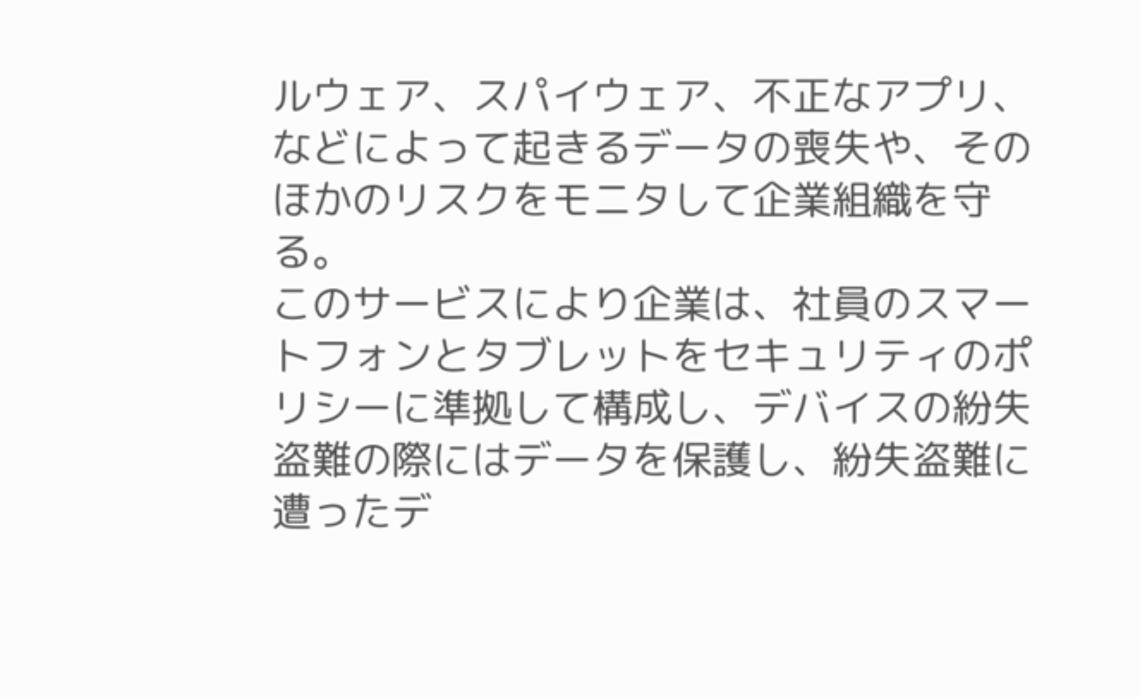ルウェア、スパイウェア、不正なアプリ、などによって起きるデータの喪失や、そのほかのリスクをモニタして企業組織を守る。
このサービスにより企業は、社員のスマートフォンとタブレットをセキュリティのポリシーに準拠して構成し、デバイスの紛失盗難の際にはデータを保護し、紛失盗難に遭ったデ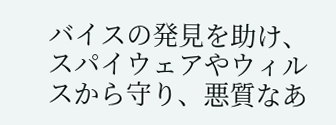バイスの発見を助け、スパイウェアやウィルスから守り、悪質なあ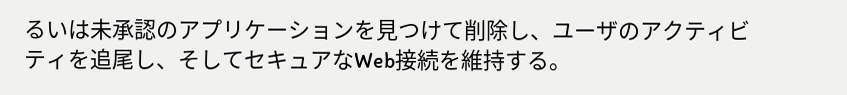るいは未承認のアプリケーションを見つけて削除し、ユーザのアクティビティを追尾し、そしてセキュアなWeb接続を維持する。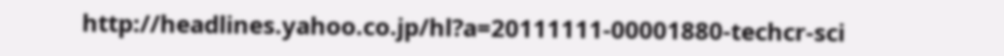http://headlines.yahoo.co.jp/hl?a=20111111-00001880-techcr-sci